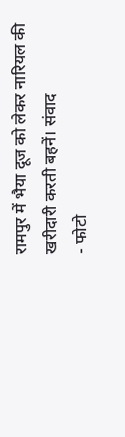रामपुर में भैया दूज को लेकर नारियल की खरीदारी करती बहनें। संवाद
- फोटो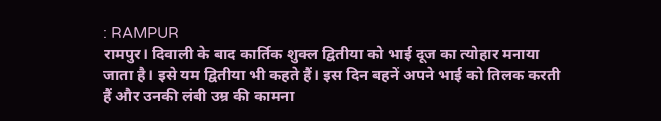: RAMPUR
रामपुर। दिवाली के बाद कार्तिक शुक्ल द्वितीया को भाई दूज का त्योहार मनाया जाता है। इसे यम द्वितीया भी कहते हैं। इस दिन बहनें अपने भाई को तिलक करती हैं और उनकी लंबी उम्र की कामना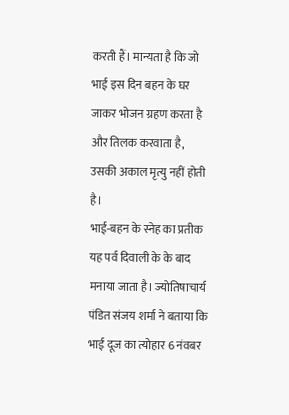करती हैं। मान्यता है कि जो भाई इस दिन बहन के घर जाकर भोजन ग्रहण करता है और तिलक करवाता है, उसकी अकाल मृत्यु नहीं होती है।
भाई-बहन के स्नेह का प्रतीक यह पर्व दिवाली के के बाद मनाया जाता है। ज्योतिषाचार्य पंडित संजय शर्मा ने बताया कि भाई दूज का त्योहार 6 नंवबर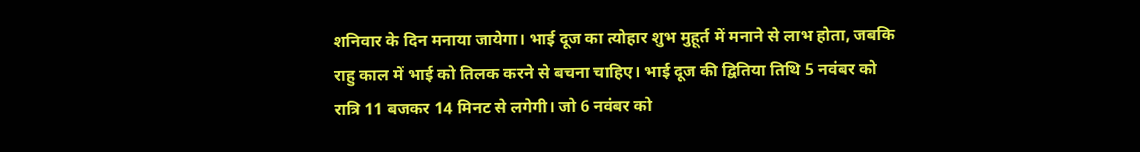शनिवार के दिन मनाया जायेगा। भाई दूज का त्योहार शुभ मुहूर्त में मनाने से लाभ होता, जबकि राहु काल में भाई को तिलक करने से बचना चाहिए। भाई दूज की द्वितिया तिथि 5 नवंबर को रात्रि 11 बजकर 14 मिनट से लगेगी। जो 6 नवंबर को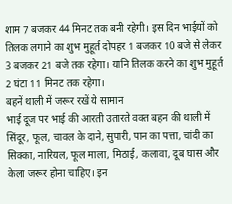शाम 7 बजकर 44 मिनट तक बनी रहेगी। इस दिन भाईयों को तिलक लगाने का शुभ मुहूर्त दोपहर 1 बजकर 10 बजे से लेकर 3 बजकर 21 बजे तक रहेगा। यानि तिलक करने का शुभ मुहूर्त 2 घंटा 11 मिनट तक रहेगा।
बहनें थाली में जरूर रखें ये सामान
भाई दूज पर भाई की आरती उतारते वक्त बहन की थाली में सिंदूर, फूल, चावल के दाने, सुपारी, पान का पत्ता, चांदी का सिक्का, नारियल, फूल माला, मिठाई, कलावा, दूब घास और केला जरूर होना चाहिए। इन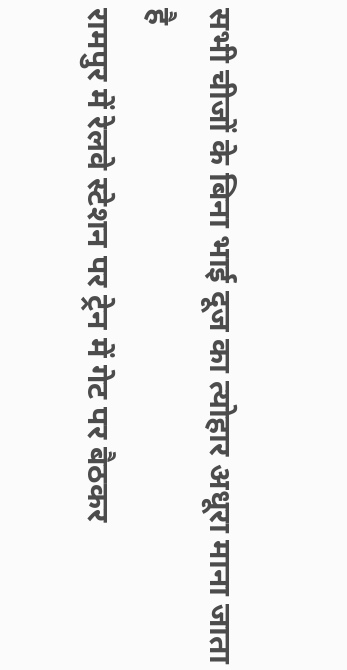सभी चीजों के बिना भाई दूज का त्योहार अधूरा माना जाता है
रामपुर में रेलवे स्टेशन पर ट्रेन में गेट पर बैठकर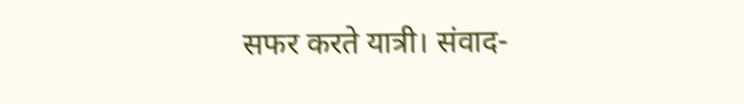सफर करते यात्री। संवाद-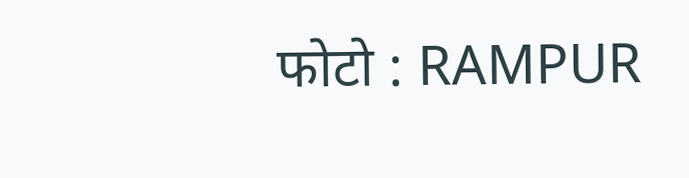फोटो : RAMPUR